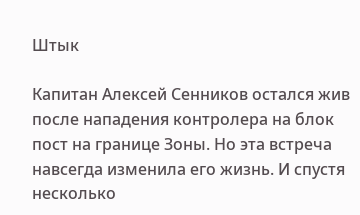Штык

Капитан Алексей Сенников остался жив после нападения контролера на блок пост на границе Зоны. Но эта встреча навсегда изменила его жизнь. И спустя несколько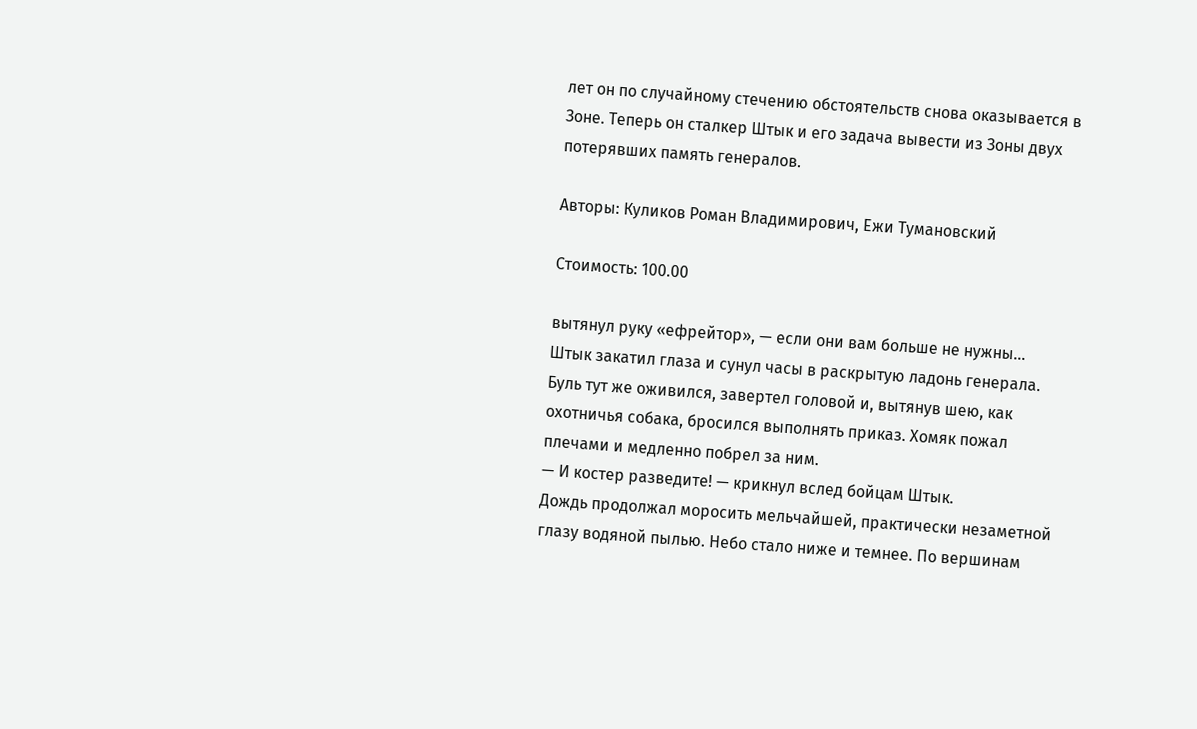лет он по случайному стечению обстоятельств снова оказывается в Зоне. Теперь он сталкер Штык и его задача вывести из Зоны двух потерявших память генералов.

Авторы: Куликов Роман Владимирович, Ежи Тумановский

Стоимость: 100.00

вытянул руку «ефрейтор», — если они вам больше не нужны…
Штык закатил глаза и сунул часы в раскрытую ладонь генерала. Буль тут же оживился, завертел головой и, вытянув шею, как охотничья собака, бросился выполнять приказ. Хомяк пожал плечами и медленно побрел за ним.
— И костер разведите! — крикнул вслед бойцам Штык.
Дождь продолжал моросить мельчайшей, практически незаметной глазу водяной пылью. Небо стало ниже и темнее. По вершинам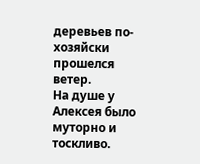деревьев по-хозяйски прошелся ветер.
На душе у Алексея было муторно и тоскливо.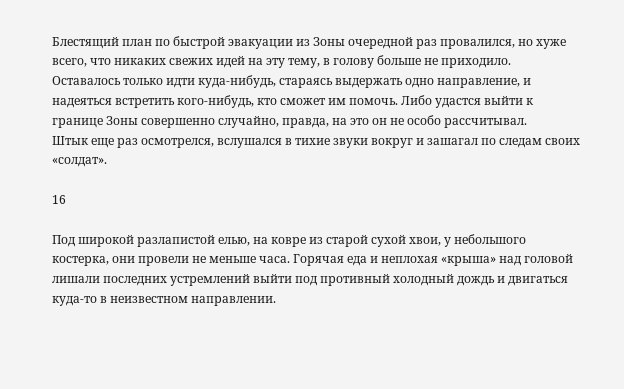Блестящий план по быстрой эвакуации из Зоны очередной раз провалился, но хуже всего, что никаких свежих идей на эту тему, в голову больше не приходило. Оставалось только идти куда-нибудь, стараясь выдержать одно направление, и надеяться встретить кого-нибудь, кто сможет им помочь. Либо удастся выйти к границе Зоны совершенно случайно, правда, на это он не особо рассчитывал.
Штык еще раз осмотрелся, вслушался в тихие звуки вокруг и зашагал по следам своих «солдат».

16

Под широкой разлапистой елью, на ковре из старой сухой хвои, у небольшого костерка, они провели не меньше часа. Горячая еда и неплохая «крыша» над головой лишали последних устремлений выйти под противный холодный дождь и двигаться куда-то в неизвестном направлении.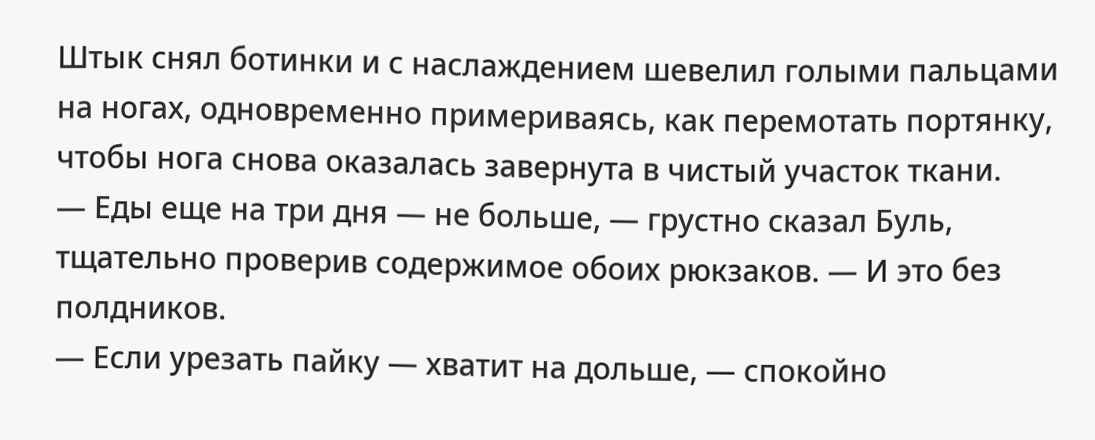Штык снял ботинки и с наслаждением шевелил голыми пальцами на ногах, одновременно примериваясь, как перемотать портянку, чтобы нога снова оказалась завернута в чистый участок ткани.
— Еды еще на три дня — не больше, — грустно сказал Буль, тщательно проверив содержимое обоих рюкзаков. — И это без полдников.
— Если урезать пайку — хватит на дольше, — спокойно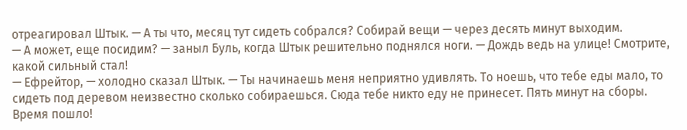отреагировал Штык. — А ты что, месяц тут сидеть собрался? Собирай вещи — через десять минут выходим.
— А может, еще посидим? — заныл Буль, когда Штык решительно поднялся ноги. — Дождь ведь на улице! Смотрите, какой сильный стал!
— Ефрейтор, — холодно сказал Штык. — Ты начинаешь меня неприятно удивлять. То ноешь, что тебе еды мало, то сидеть под деревом неизвестно сколько собираешься. Сюда тебе никто еду не принесет. Пять минут на сборы. Время пошло!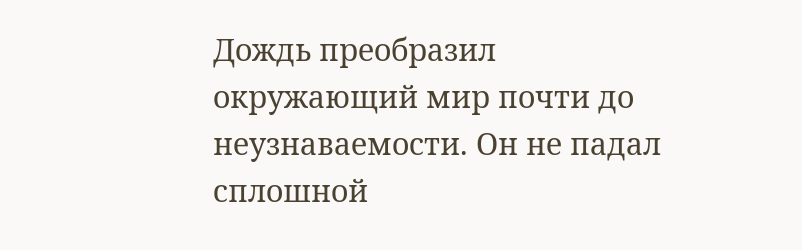Дождь преобразил окружающий мир почти до неузнаваемости. Он не падал сплошной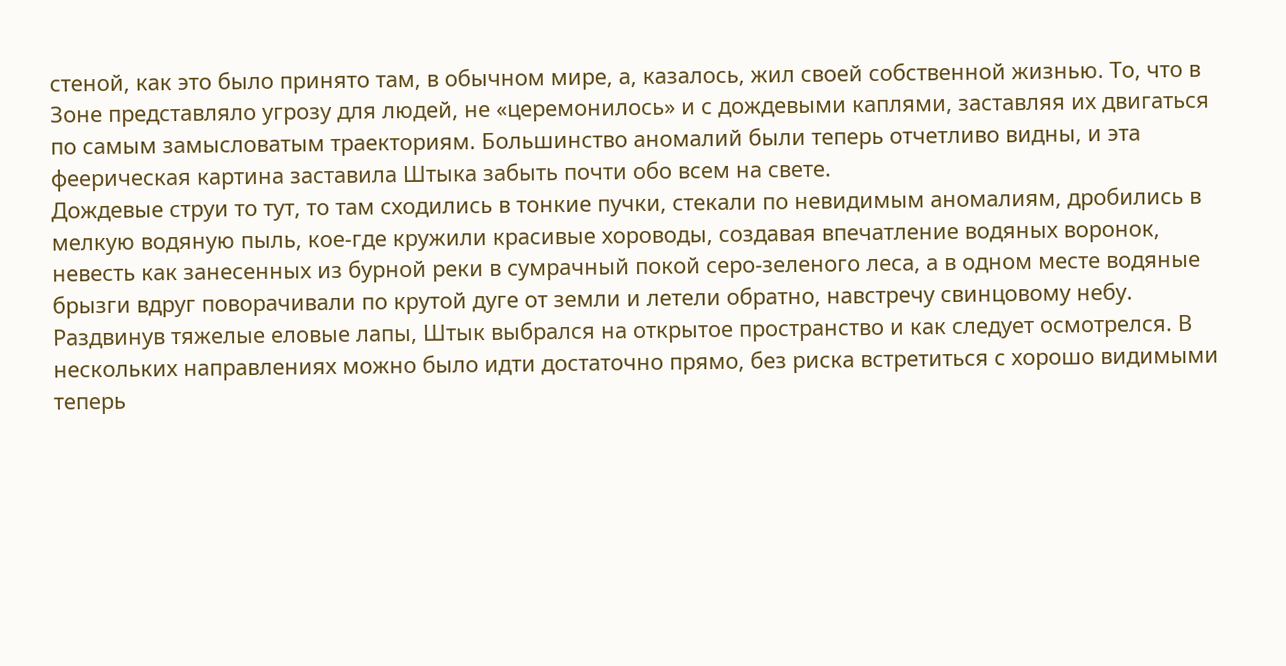стеной, как это было принято там, в обычном мире, а, казалось, жил своей собственной жизнью. То, что в Зоне представляло угрозу для людей, не «церемонилось» и с дождевыми каплями, заставляя их двигаться по самым замысловатым траекториям. Большинство аномалий были теперь отчетливо видны, и эта феерическая картина заставила Штыка забыть почти обо всем на свете.
Дождевые струи то тут, то там сходились в тонкие пучки, стекали по невидимым аномалиям, дробились в мелкую водяную пыль, кое-где кружили красивые хороводы, создавая впечатление водяных воронок, невесть как занесенных из бурной реки в сумрачный покой серо-зеленого леса, а в одном месте водяные брызги вдруг поворачивали по крутой дуге от земли и летели обратно, навстречу свинцовому небу.
Раздвинув тяжелые еловые лапы, Штык выбрался на открытое пространство и как следует осмотрелся. В нескольких направлениях можно было идти достаточно прямо, без риска встретиться с хорошо видимыми теперь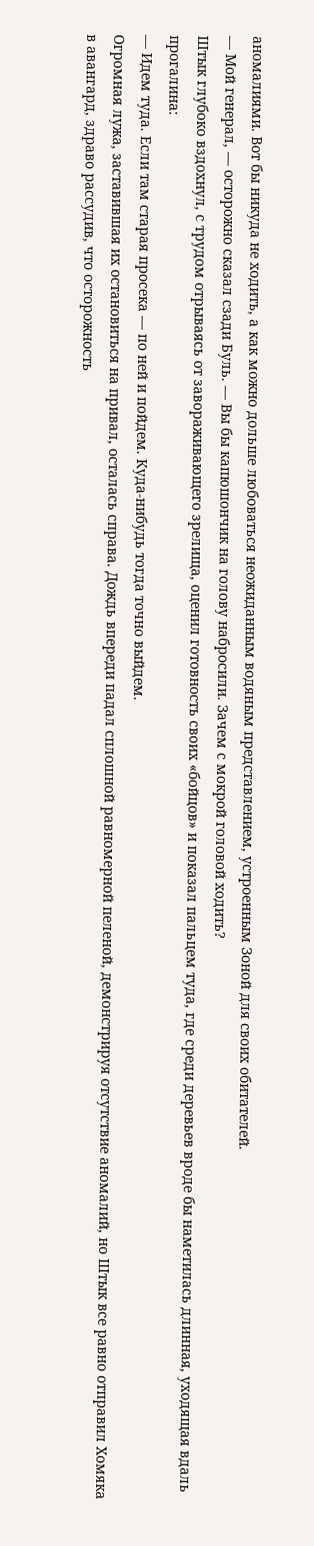аномалиями. Вот бы никуда не ходить, а как можно дольше любоваться неожиданным водяным представлением, устроенным Зоной для своих обитателей.
— Мой генерал, — осторожно сказал сзади Буль. — Вы бы капюшончик на голову набросили. Зачем с мокрой головой ходить?
Штык глубоко вздохнул, с трудом отрываясь от завораживающего зрелища, оценил готовность своих «бойцов» и показал пальцем туда, где среди деревьев вроде бы наметилась длинная, уходящая вдаль прогалина:
— Идем туда. Если там старая просека — по ней и пойдем. Куда-нибудь тогда точно выйдем.
Огромная лужа, заставившая их остановиться на привал, осталась справа. Дождь впереди падал сплошной равномерной пеленой, демонстрируя отсутствие аномалий, но Штык все равно отправил Хомяка в авангард, здраво рассудив, что осторожность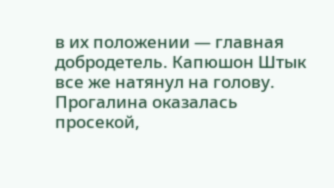в их положении — главная добродетель. Капюшон Штык все же натянул на голову.
Прогалина оказалась просекой,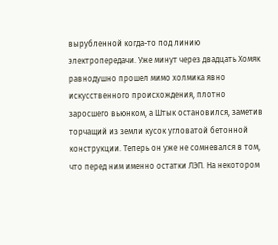вырубленной когда-то под линию электропередачи. Уже минут через двадцать Хомяк равнодушно прошел мимо холмика явно искусственного происхождения, плотно заросшего вьюнком, а Штык остановился, заметив торчащий из земли кусок угловатой бетонной конструкции. Теперь он уже не сомневался в том, что перед ним именно остатки ЛЭП. На некотором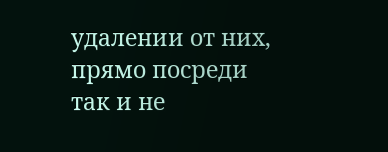удалении от них, прямо посреди так и не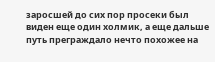заросшей до сих пор просеки был виден еще один холмик, а еще дальше путь преграждало нечто похожее на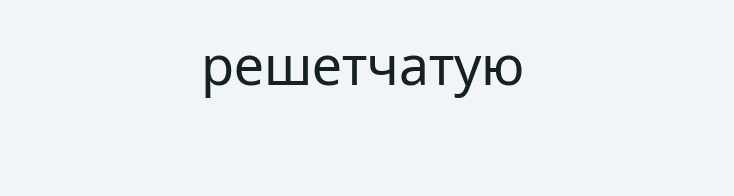решетчатую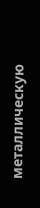металлическую